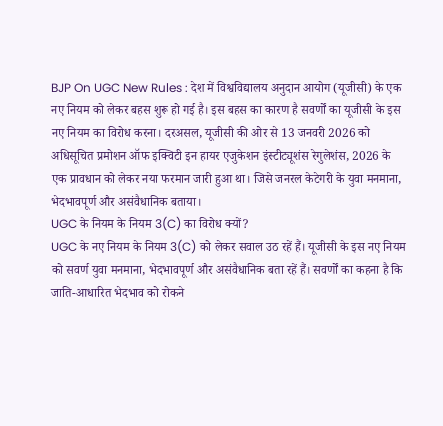BJP On UGC New Rules : देश में विश्वविद्यालय अनुदान आयोग (यूजीसी) के एक नए नियम को लेकर बहस शुरू हो गई है। इस बहस का कारण है सवर्णों का यूजीसी के इस नए नियम का विरोध करना। दरअसल, यूजीसी की ओर से 13 जनवरी 2026 को अधिसूचित प्रमोशन ऑफ इक्विटी इन हायर एजुकेशन इंस्टीट्यूशंस रेगुलेशंस, 2026 के एक प्रावधान को लेकर नया फरमान जारी हुआ था। जिसे जनरल केटेगरी के युवा मनमाना, भेदभावपूर्ण और असंवैधानिक बताया।
UGC के नियम के नियम 3(C) का विरोध क्यों?
UGC के नए नियम के नियम 3(C) को लेकर सवाल उठ रहें हैं। यूजीसी के इस नए नियम को सवर्ण युवा मनमाना, भेदभावपूर्ण और असंवैधानिक बता रहें हैं। सवर्णों का कहना है कि जाति-आधारित भेदभाव को रोकने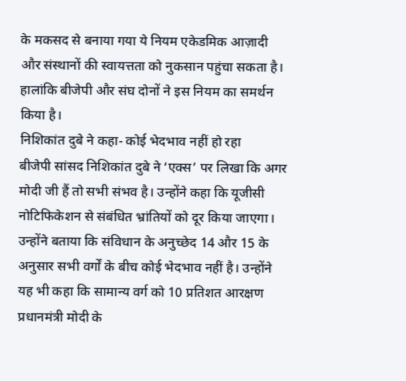के मकसद से बनाया गया ये नियम एकेडमिक आज़ादी और संस्थानों की स्वायत्तता को नुकसान पहुंचा सकता है। हालांकि बीजेपी और संघ दोनों ने इस नियम का समर्थन किया है।
निशिकांत दुबे ने कहा- कोई भेदभाव नहीं हो रहा
बीजेपी सांसद निशिकांत दुबे ने ‘एक्स’ पर लिखा कि अगर मोदी जी हैं तो सभी संभव है। उन्होंने कहा कि यूजीसी नोटिफिकेशन से संबंधित भ्रांतियों को दूर किया जाएगा। उन्होंने बताया कि संविधान के अनुच्छेद 14 और 15 के अनुसार सभी वर्गों के बीच कोई भेदभाव नहीं है। उन्होंने यह भी कहा कि सामान्य वर्ग को 10 प्रतिशत आरक्षण प्रधानमंत्री मोदी के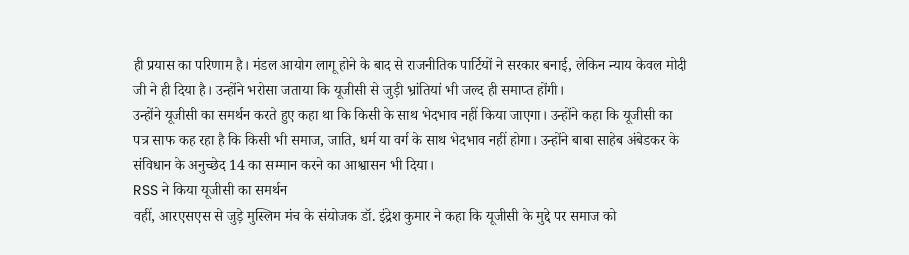ही प्रयास का परिणाम है। मंडल आयोग लागू होने के बाद से राजनीतिक पार्टियों ने सरकार बनाई, लेकिन न्याय केवल मोदी जी ने ही दिया है। उन्होंने भरोसा जताया कि यूजीसी से जुड़ी भ्रांतियां भी जल्द ही समाप्त होंगी।
उन्होंने यूजीसी का समर्थन करते हुए कहा था कि किसी के साथ भेदभाव नहीं किया जाएगा। उन्होंने कहा कि यूजीसी का पत्र साफ कह रहा है कि किसी भी समाज, जाति, धर्म या वर्ग के साथ भेदभाव नहीं होगा। उन्होंने बाबा साहेब अंबेडकर के संविधान के अनुच्छेद 14 का सम्मान करने का आश्वासन भी दिया।
RSS ने किया यूजीसी का समर्थन
वहीं, आरएसएस से जुड़े मुस्लिम मंच के संयोजक डॉ. इंद्रेश कुमार ने कहा कि यूजीसी के मुद्दे पर समाज को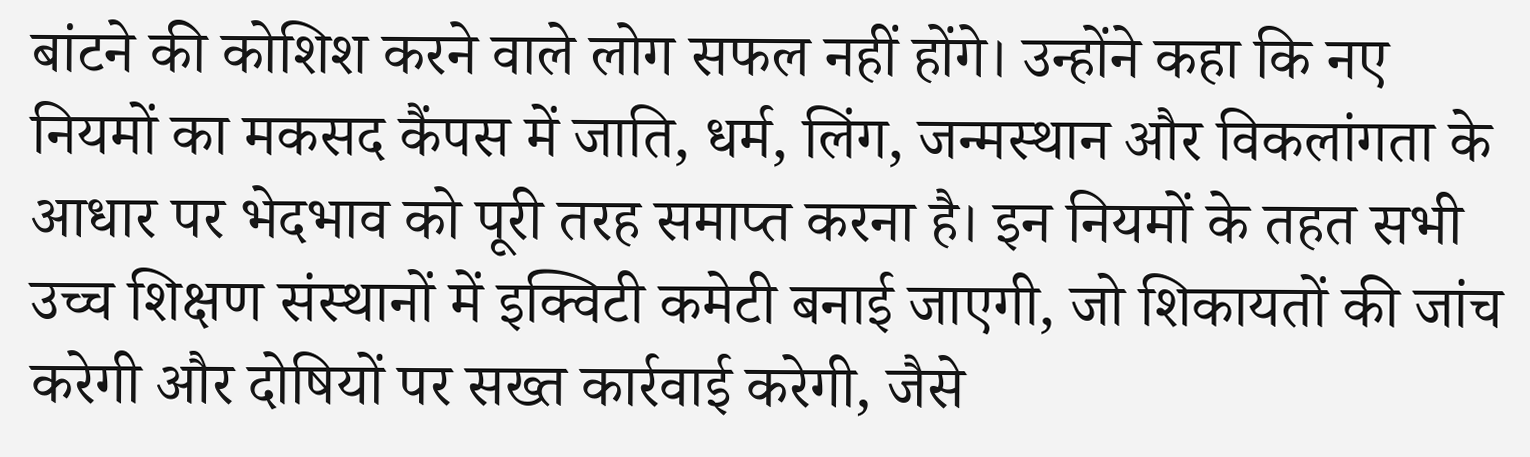बांटने की कोशिश करने वाले लोग सफल नहीं होंगे। उन्होंने कहा कि नए नियमों का मकसद कैंपस में जाति, धर्म, लिंग, जन्मस्थान और विकलांगता के आधार पर भेदभाव को पूरी तरह समाप्त करना है। इन नियमों के तहत सभी उच्च शिक्षण संस्थानों में इक्विटी कमेटी बनाई जाएगी, जो शिकायतों की जांच करेगी और दोषियों पर सख्त कार्रवाई करेगी, जैसे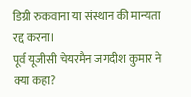डिग्री रुकवाना या संस्थान की मान्यता रद्द करना।
पूर्व यूजीसी चेयरमैन जगदीश कुमार ने क्या कहा?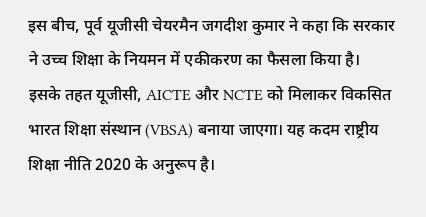इस बीच, पूर्व यूजीसी चेयरमैन जगदीश कुमार ने कहा कि सरकार ने उच्च शिक्षा के नियमन में एकीकरण का फैसला किया है। इसके तहत यूजीसी, AICTE और NCTE को मिलाकर विकसित भारत शिक्षा संस्थान (VBSA) बनाया जाएगा। यह कदम राष्ट्रीय शिक्षा नीति 2020 के अनुरूप है।